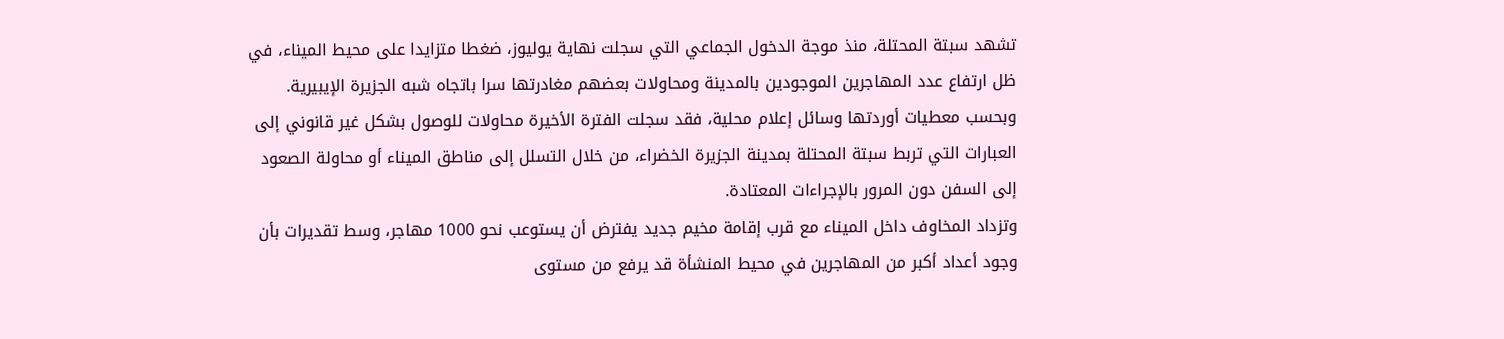تشهد سبتة المحتلة، منذ موجة الدخول الجماعي التي سجلت نهاية يوليوز، ضغطا متزايدا على محيط الميناء، في ظل ارتفاع عدد المهاجرين الموجودين بالمدينة ومحاولات بعضهم مغادرتها سرا باتجاه شبه الجزيرة الإيبيرية.
وبحسب معطيات أوردتها وسائل إعلام محلية، فقد سجلت الفترة الأخيرة محاولات للوصول بشكل غير قانوني إلى العبارات التي تربط سبتة المحتلة بمدينة الجزيرة الخضراء، من خلال التسلل إلى مناطق الميناء أو محاولة الصعود إلى السفن دون المرور بالإجراءات المعتادة.
وتزداد المخاوف داخل الميناء مع قرب إقامة مخيم جديد يفترض أن يستوعب نحو 1000 مهاجر، وسط تقديرات بأن وجود أعداد أكبر من المهاجرين في محيط المنشأة قد يرفع من مستوى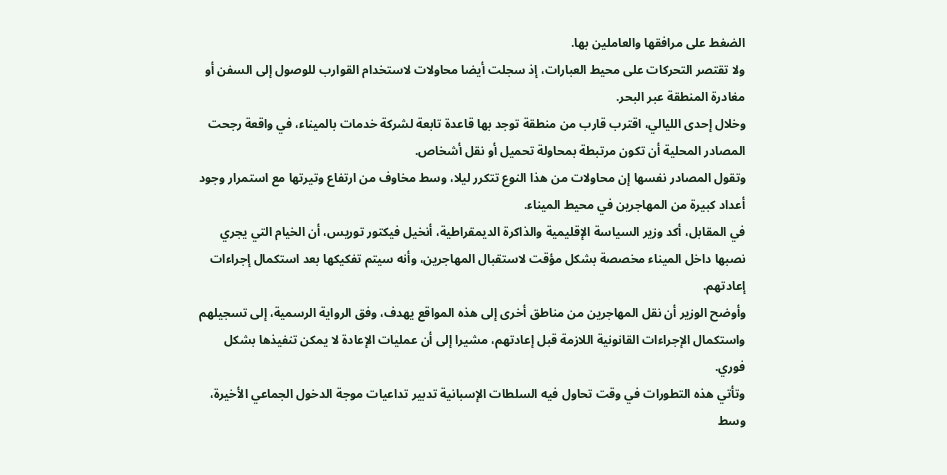الضغط على مرافقها والعاملين بها.
ولا تقتصر التحركات على محيط العبارات، إذ سجلت أيضا محاولات لاستخدام القوارب للوصول إلى السفن أو مغادرة المنطقة عبر البحر.
وخلال إحدى الليالي، اقترب قارب من منطقة توجد بها قاعدة تابعة لشركة خدمات بالميناء، في واقعة رجحت المصادر المحلية أن تكون مرتبطة بمحاولة تحميل أو نقل أشخاص.
وتقول المصادر نفسها إن محاولات من هذا النوع تتكرر ليلا، وسط مخاوف من ارتفاع وتيرتها مع استمرار وجود أعداد كبيرة من المهاجرين في محيط الميناء.
في المقابل، أكد وزير السياسة الإقليمية والذاكرة الديمقراطية، أنخيل فيكتور توريس، أن الخيام التي يجري نصبها داخل الميناء مخصصة بشكل مؤقت لاستقبال المهاجرين، وأنه سيتم تفكيكها بعد استكمال إجراءات إعادتهم.
وأوضح الوزير أن نقل المهاجرين من مناطق أخرى إلى هذه المواقع يهدف، وفق الرواية الرسمية، إلى تسجيلهم واستكمال الإجراءات القانونية اللازمة قبل إعادتهم، مشيرا إلى أن عمليات الإعادة لا يمكن تنفيذها بشكل فوري.
وتأتي هذه التطورات في وقت تحاول فيه السلطات الإسبانية تدبير تداعيات موجة الدخول الجماعي الأخيرة، وسط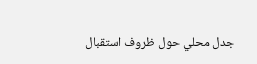جدل محلي حول ظروف استقبال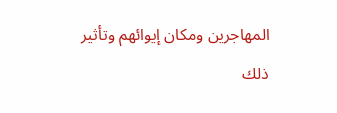المهاجرين ومكان إيوائهم وتأثير ذلك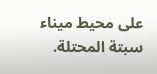على محيط ميناء سبتة المحتلة.